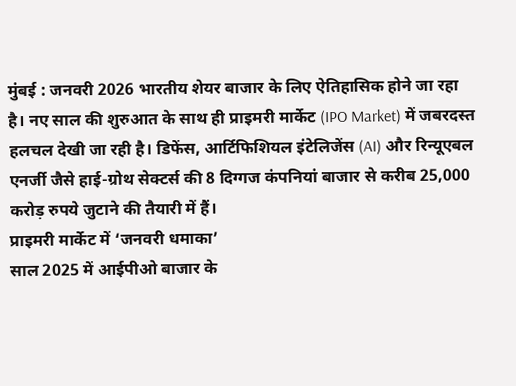मुंबई : जनवरी 2026 भारतीय शेयर बाजार के लिए ऐतिहासिक होने जा रहा है। नए साल की शुरुआत के साथ ही प्राइमरी मार्केट (IPO Market) में जबरदस्त हलचल देखी जा रही है। डिफेंस, आर्टिफिशियल इंटेलिजेंस (AI) और रिन्यूएबल एनर्जी जैसे हाई-ग्रोथ सेक्टर्स की 8 दिग्गज कंपनियां बाजार से करीब 25,000 करोड़ रुपये जुटाने की तैयारी में हैं।
प्राइमरी मार्केट में ‘जनवरी धमाका’
साल 2025 में आईपीओ बाजार के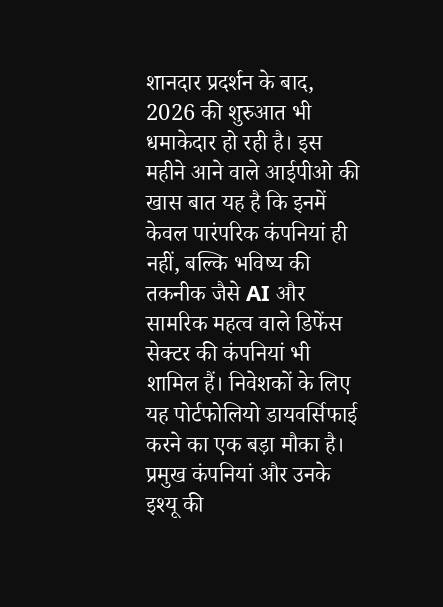शानदार प्रदर्शन के बाद, 2026 की शुरुआत भी धमाकेदार हो रही है। इस महीने आने वाले आईपीओ की खास बात यह है कि इनमें केवल पारंपरिक कंपनियां ही नहीं, बल्कि भविष्य की तकनीक जैसे AI और सामरिक महत्व वाले डिफेंस सेक्टर की कंपनियां भी शामिल हैं। निवेशकों के लिए यह पोर्टफोलियो डायवर्सिफाई करने का एक बड़ा मौका है।
प्रमुख कंपनियां और उनके इश्यू की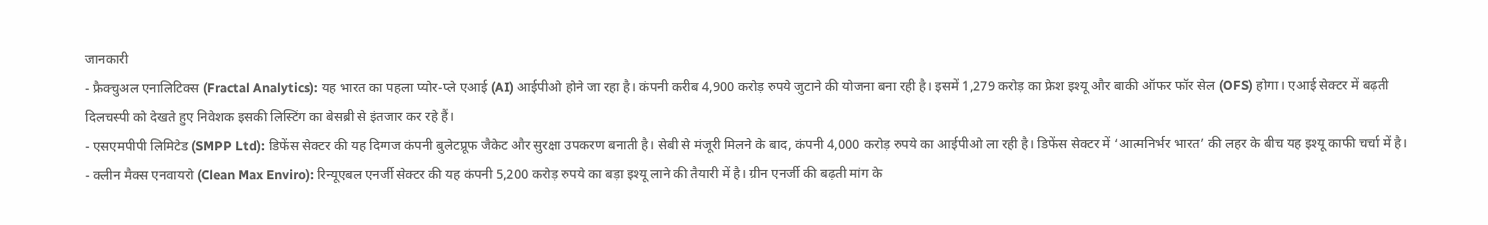जानकारी
- फ्रैक्चुअल एनालिटिक्स (Fractal Analytics): यह भारत का पहला प्योर-प्ले एआई (AI) आईपीओ होने जा रहा है। कंपनी करीब 4,900 करोड़ रुपये जुटाने की योजना बना रही है। इसमें 1,279 करोड़ का फ्रेश इश्यू और बाकी ऑफर फॉर सेल (OFS) होगा। एआई सेक्टर में बढ़ती दिलचस्पी को देखते हुए निवेशक इसकी लिस्टिंग का बेसब्री से इंतजार कर रहे हैं।
- एसएमपीपी लिमिटेड (SMPP Ltd): डिफेंस सेक्टर की यह दिग्गज कंपनी बुलेटप्रूफ जैकेट और सुरक्षा उपकरण बनाती है। सेबी से मंजूरी मिलने के बाद, कंपनी 4,000 करोड़ रुपये का आईपीओ ला रही है। डिफेंस सेक्टर में ‘आत्मनिर्भर भारत’ की लहर के बीच यह इश्यू काफी चर्चा में है।
- क्लीन मैक्स एनवायरो (Clean Max Enviro): रिन्यूएबल एनर्जी सेक्टर की यह कंपनी 5,200 करोड़ रुपये का बड़ा इश्यू लाने की तैयारी में है। ग्रीन एनर्जी की बढ़ती मांग के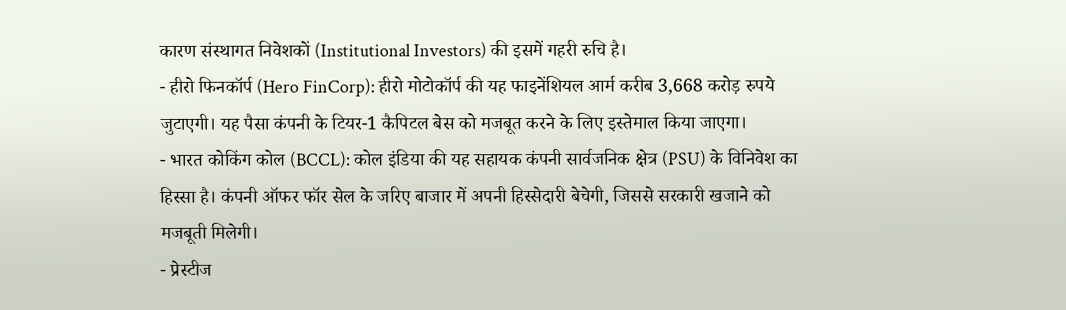कारण संस्थागत निवेशकों (Institutional Investors) की इसमें गहरी रुचि है।
- हीरो फिनकॉर्प (Hero FinCorp): हीरो मोटोकॉर्प की यह फाइनेंशियल आर्म करीब 3,668 करोड़ रुपये जुटाएगी। यह पैसा कंपनी के टियर-1 कैपिटल बेस को मजबूत करने के लिए इस्तेमाल किया जाएगा।
- भारत कोकिंग कोल (BCCL): कोल इंडिया की यह सहायक कंपनी सार्वजनिक क्षेत्र (PSU) के विनिवेश का हिस्सा है। कंपनी ऑफर फॉर सेल के जरिए बाजार में अपनी हिस्सेदारी बेचेगी, जिससे सरकारी खजाने को मजबूती मिलेगी।
- प्रेस्टीज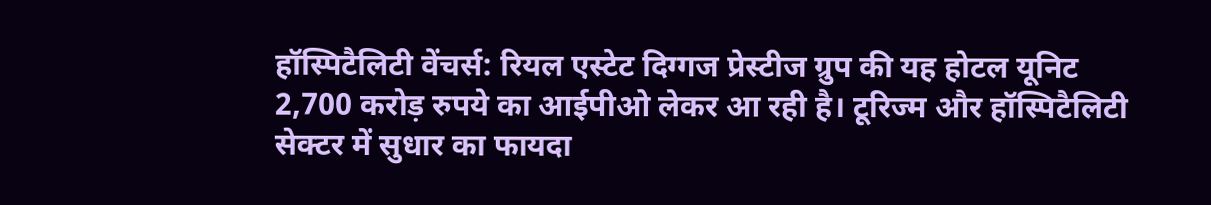हॉस्पिटैलिटी वेंचर्स: रियल एस्टेट दिग्गज प्रेस्टीज ग्रुप की यह होटल यूनिट 2,700 करोड़ रुपये का आईपीओ लेकर आ रही है। टूरिज्म और हॉस्पिटैलिटी सेक्टर में सुधार का फायदा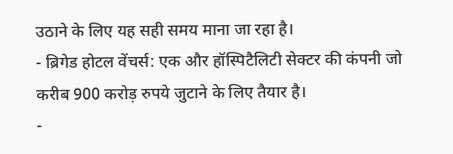उठाने के लिए यह सही समय माना जा रहा है।
- ब्रिगेड होटल वेंचर्स: एक और हॉस्पिटैलिटी सेक्टर की कंपनी जो करीब 900 करोड़ रुपये जुटाने के लिए तैयार है।
-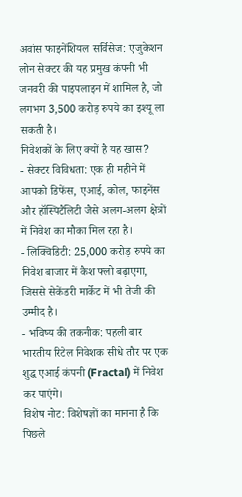अवांस फाइनेंशियल सर्विसेज: एजुकेशन लोन सेक्टर की यह प्रमुख कंपनी भी जनवरी की पाइपलाइन में शामिल है, जो लगभग 3,500 करोड़ रुपये का इश्यू ला सकती है।
निवेशकों के लिए क्यों है यह खास?
- सेक्टर विविधता: एक ही महीने में आपको डिफेंस, एआई, कोल, फाइनेंस और हॉस्पिटैलिटी जैसे अलग-अलग क्षेत्रों में निवेश का मौका मिल रहा है।
- लिक्विडिटी: 25,000 करोड़ रुपये का निवेश बाजार में कैश फ्लो बढ़ाएगा, जिससे सेकेंडरी मार्केट में भी तेजी की उम्मीद है।
- भविष्य की तकनीक: पहली बार भारतीय रिटेल निवेशक सीधे तौर पर एक शुद्ध एआई कंपनी (Fractal) में निवेश कर पाएंगे।
विशेष नोट: विशेषज्ञों का मानना है कि पिछले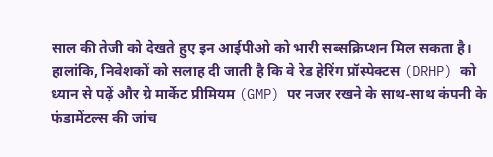साल की तेजी को देखते हुए इन आईपीओ को भारी सब्सक्रिप्शन मिल सकता है। हालांकि, निवेशकों को सलाह दी जाती है कि वे रेड हेरिंग प्रॉस्पेक्टस (DRHP) को ध्यान से पढ़ें और ग्रे मार्केट प्रीमियम (GMP) पर नजर रखने के साथ-साथ कंपनी के फंडामेंटल्स की जांच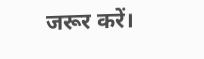जरूर करें।